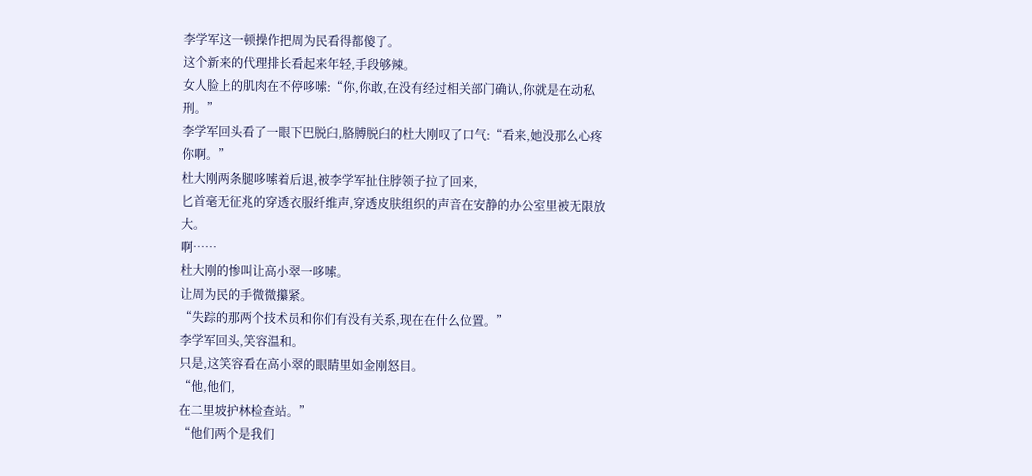李学军这一顿操作把周为民看得都傻了。
这个新来的代理排长看起来年轻,手段够辣。
女人脸上的肌肉在不停哆嗦:“你,你敢,在没有经过相关部门确认,你就是在动私刑。”
李学军回头看了一眼下巴脱臼,胳膊脱臼的杜大刚叹了口气:“看来,她没那么心疼你啊。”
杜大刚两条腿哆嗦着后退,被李学军扯住脖领子拉了回来,
匕首毫无征兆的穿透衣服纤维声,穿透皮肤组织的声音在安静的办公室里被无限放大。
啊……
杜大刚的惨叫让高小翠一哆嗦。
让周为民的手微微攥紧。
“失踪的那两个技术员和你们有没有关系,现在在什么位置。”
李学军回头,笑容温和。
只是,这笑容看在高小翠的眼睛里如金刚怒目。
“他,他们,
在二里坡护林检查站。”
“他们两个是我们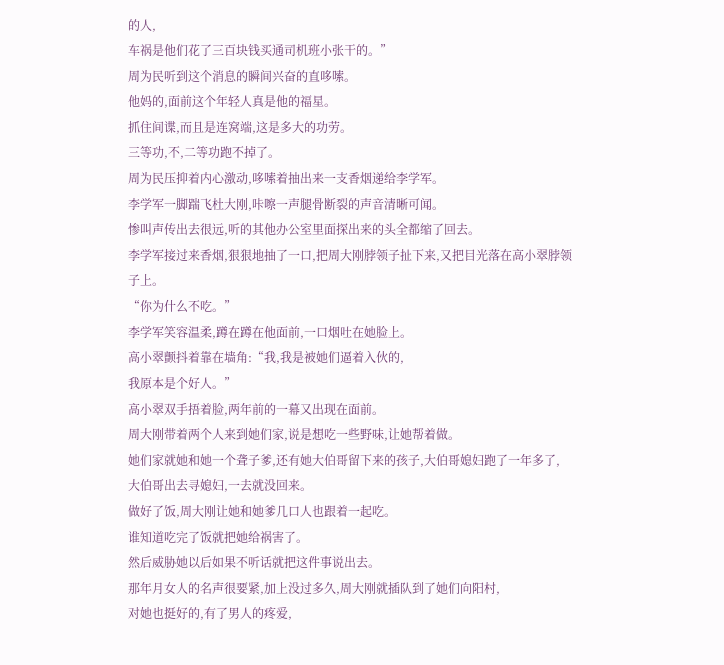的人,
车祸是他们花了三百块钱买通司机班小张干的。”
周为民听到这个消息的瞬间兴奋的直哆嗦。
他妈的,面前这个年轻人真是他的福星。
抓住间谍,而且是连窝端,这是多大的功劳。
三等功,不,二等功跑不掉了。
周为民压抑着内心激动,哆嗦着抽出来一支香烟递给李学军。
李学军一脚踹飞杜大刚,咔嚓一声腿骨断裂的声音清晰可闻。
惨叫声传出去很远,听的其他办公室里面探出来的头全都缩了回去。
李学军接过来香烟,狠狠地抽了一口,把周大刚脖领子扯下来,又把目光落在高小翠脖领子上。
“你为什么不吃。”
李学军笑容温柔,蹲在蹲在他面前,一口烟吐在她脸上。
高小翠颤抖着靠在墙角:“我,我是被她们逼着入伙的,
我原本是个好人。”
高小翠双手捂着脸,两年前的一幕又出现在面前。
周大刚带着两个人来到她们家,说是想吃一些野味,让她帮着做。
她们家就她和她一个聋子爹,还有她大伯哥留下来的孩子,大伯哥媳妇跑了一年多了,
大伯哥出去寻媳妇,一去就没回来。
做好了饭,周大刚让她和她爹几口人也跟着一起吃。
谁知道吃完了饭就把她给祸害了。
然后威胁她以后如果不听话就把这件事说出去。
那年月女人的名声很要紧,加上没过多久,周大刚就插队到了她们向阳村,
对她也挺好的,有了男人的疼爱,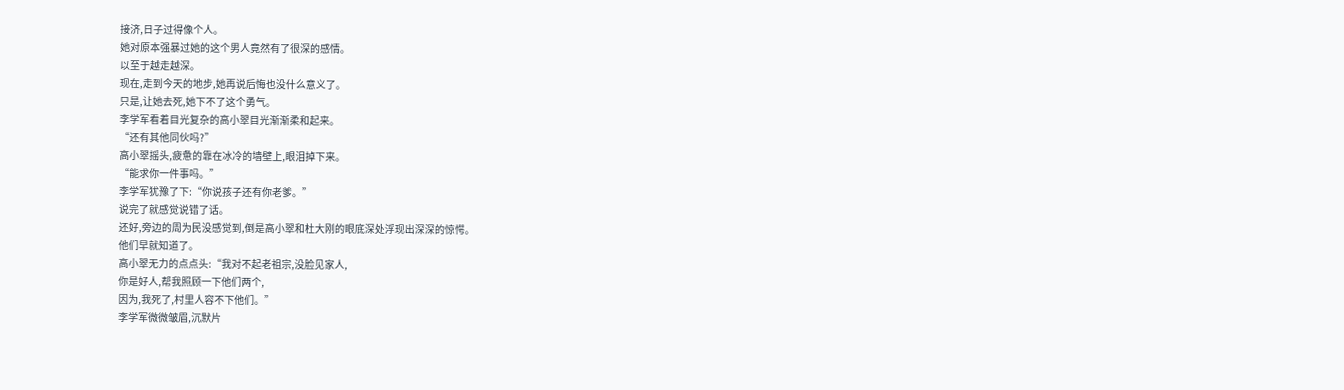接济,日子过得像个人。
她对原本强暴过她的这个男人竟然有了很深的感情。
以至于越走越深。
现在,走到今天的地步,她再说后悔也没什么意义了。
只是,让她去死,她下不了这个勇气。
李学军看着目光复杂的高小翠目光渐渐柔和起来。
“还有其他同伙吗?”
高小翠摇头,疲惫的靠在冰冷的墙壁上,眼泪掉下来。
“能求你一件事吗。”
李学军犹豫了下:“你说孩子还有你老爹。”
说完了就感觉说错了话。
还好,旁边的周为民没感觉到,倒是高小翠和杜大刚的眼底深处浮现出深深的惊愕。
他们早就知道了。
高小翠无力的点点头:“我对不起老祖宗,没脸见家人,
你是好人,帮我照顾一下他们两个,
因为,我死了,村里人容不下他们。”
李学军微微皱眉,沉默片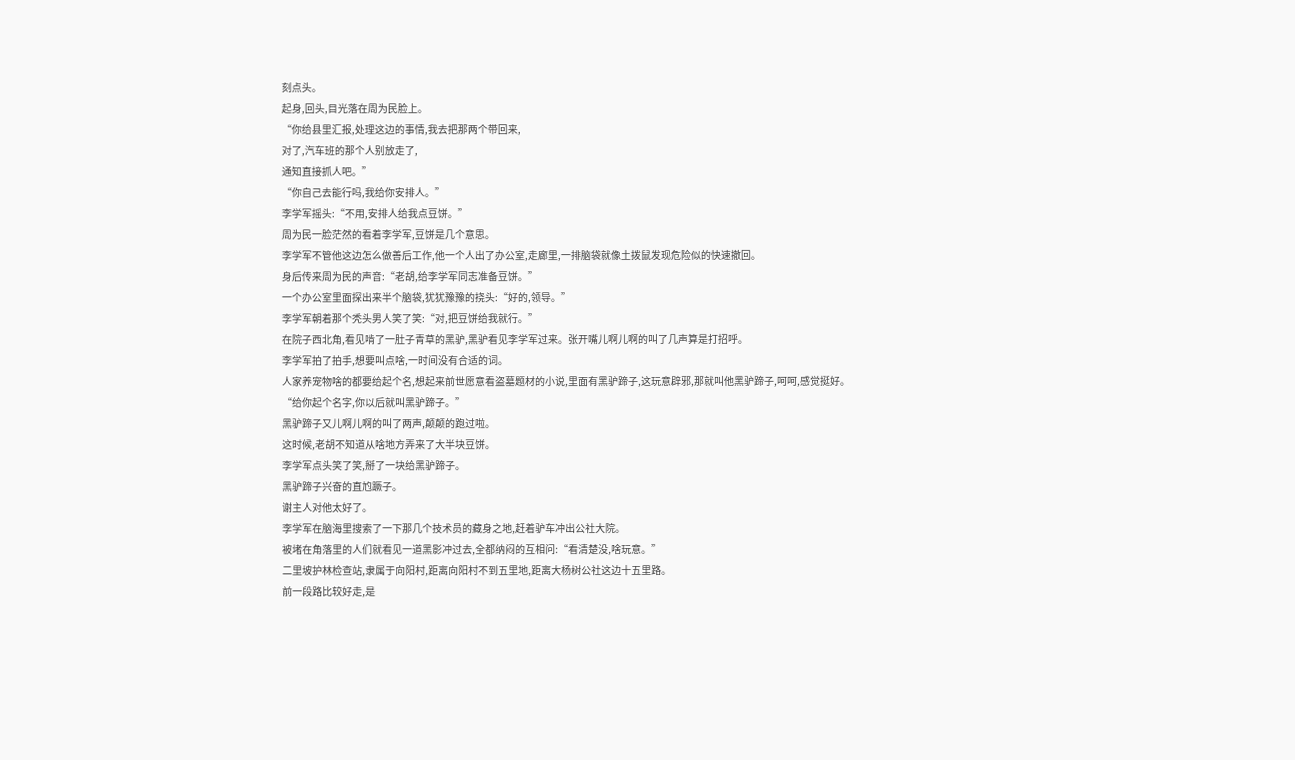刻点头。
起身,回头,目光落在周为民脸上。
“你给县里汇报,处理这边的事情,我去把那两个带回来,
对了,汽车班的那个人别放走了,
通知直接抓人吧。”
“你自己去能行吗,我给你安排人。”
李学军摇头:“不用,安排人给我点豆饼。”
周为民一脸茫然的看着李学军,豆饼是几个意思。
李学军不管他这边怎么做善后工作,他一个人出了办公室,走廊里,一排脑袋就像土拨鼠发现危险似的快速撤回。
身后传来周为民的声音:“老胡,给李学军同志准备豆饼。”
一个办公室里面探出来半个脑袋,犹犹豫豫的挠头:“好的,领导。”
李学军朝着那个秃头男人笑了笑:“对,把豆饼给我就行。”
在院子西北角,看见啃了一肚子青草的黑驴,黑驴看见李学军过来。张开嘴儿啊儿啊的叫了几声算是打招呼。
李学军拍了拍手,想要叫点啥,一时间没有合适的词。
人家养宠物啥的都要给起个名,想起来前世愿意看盗墓题材的小说,里面有黑驴蹄子,这玩意辟邪,那就叫他黑驴蹄子,呵呵,感觉挺好。
“给你起个名字,你以后就叫黑驴蹄子。”
黑驴蹄子又儿啊儿啊的叫了两声,颠颠的跑过啦。
这时候,老胡不知道从啥地方弄来了大半块豆饼。
李学军点头笑了笑,掰了一块给黑驴蹄子。
黑驴蹄子兴奋的直尥蹶子。
谢主人对他太好了。
李学军在脑海里搜索了一下那几个技术员的藏身之地,赶着驴车冲出公社大院。
被堵在角落里的人们就看见一道黑影冲过去,全都纳闷的互相问:“看清楚没,啥玩意。”
二里坡护林检查站,隶属于向阳村,距离向阳村不到五里地,距离大杨树公社这边十五里路。
前一段路比较好走,是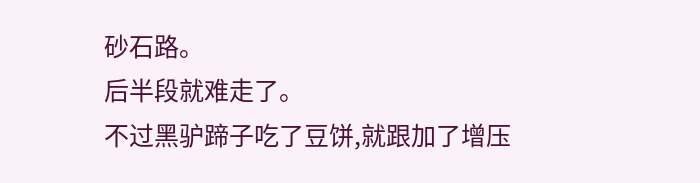砂石路。
后半段就难走了。
不过黑驴蹄子吃了豆饼,就跟加了增压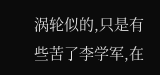涡轮似的,只是有些苦了李学军,在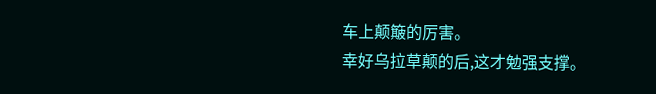车上颠簸的厉害。
幸好乌拉草颠的后,这才勉强支撑。